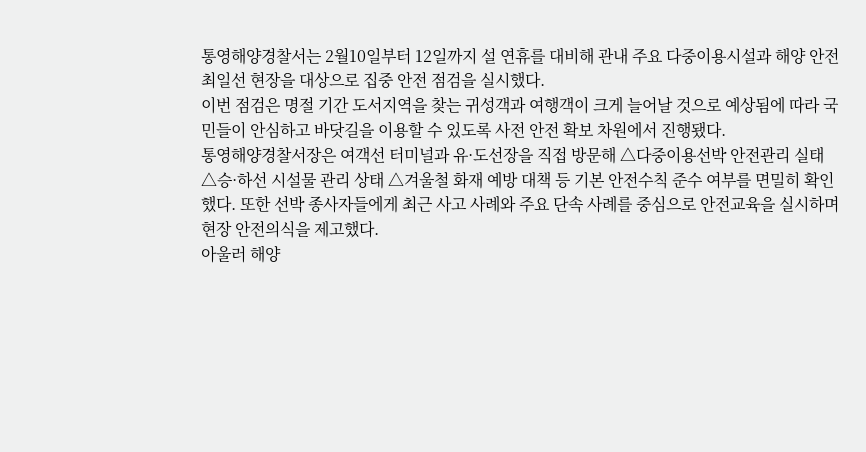통영해양경찰서는 2월10일부터 12일까지 설 연휴를 대비해 관내 주요 다중이용시설과 해양 안전 최일선 현장을 대상으로 집중 안전 점검을 실시했다.
이번 점검은 명절 기간 도서지역을 찾는 귀성객과 여행객이 크게 늘어날 것으로 예상됨에 따라 국민들이 안심하고 바닷길을 이용할 수 있도록 사전 안전 확보 차원에서 진행됐다.
통영해양경찰서장은 여객선 터미널과 유·도선장을 직접 방문해 △다중이용선박 안전관리 실태 △승·하선 시설물 관리 상태 △겨울철 화재 예방 대책 등 기본 안전수칙 준수 여부를 면밀히 확인했다. 또한 선박 종사자들에게 최근 사고 사례와 주요 단속 사례를 중심으로 안전교육을 실시하며 현장 안전의식을 제고했다.
아울러 해양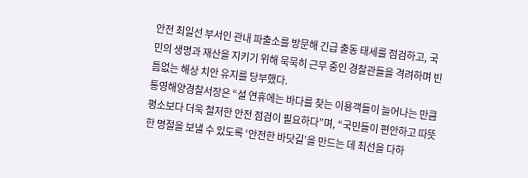안전 최일선 부서인 관내 파출소를 방문해 긴급 출동 태세를 점검하고, 국민의 생명과 재산을 지키기 위해 묵묵히 근무 중인 경찰관들을 격려하며 빈틈없는 해상 치안 유지를 당부했다.
통영해양경찰서장은 “설 연휴에는 바다를 찾는 이용객들이 늘어나는 만큼 평소보다 더욱 철저한 안전 점검이 필요하다”며, “국민들이 편안하고 따뜻한 명절을 보낼 수 있도록 ‘안전한 바닷길’을 만드는 데 최선을 다하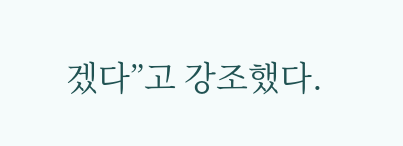겠다”고 강조했다.